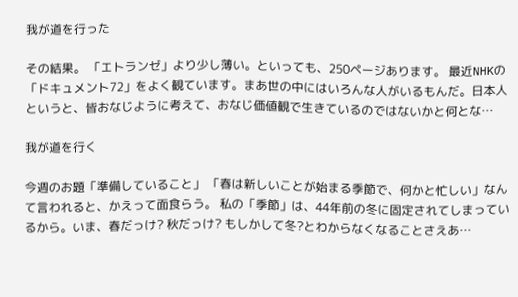我が道を行った

その結果。 「エトランゼ」より少し薄い。といっても、250ページあります。 最近NHKの「ドキュメント72」をよく観ています。まあ世の中にはいろんな人がいるもんだ。日本人というと、皆おなじように考えて、おなじ価値観で生きているのではないかと何とな…

我が道を行く

今週のお題「準備していること」 「春は新しいことが始まる季節で、何かと忙しい」なんて言われると、かえって面食らう。 私の「季節」は、44年前の冬に固定されてしまっているから。いま、春だっけ? 秋だっけ? もしかして冬?とわからなくなることさえあ…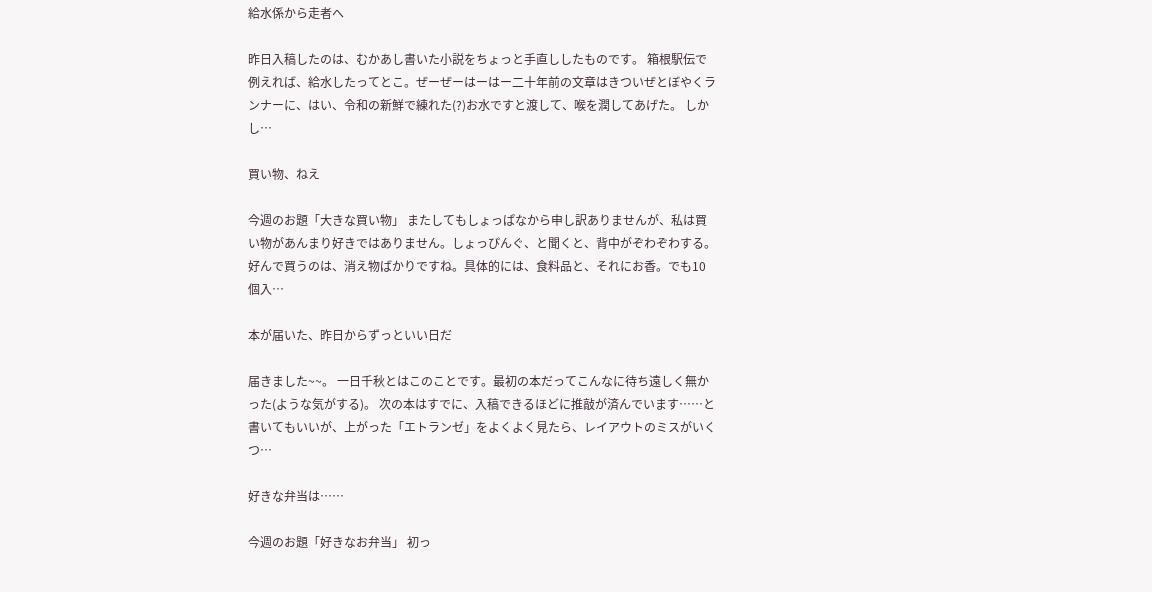給水係から走者へ

昨日入稿したのは、むかあし書いた小説をちょっと手直ししたものです。 箱根駅伝で例えれば、給水したってとこ。ぜーぜーはーはー二十年前の文章はきついぜとぼやくランナーに、はい、令和の新鮮で練れた(?)お水ですと渡して、喉を潤してあげた。 しかし…

買い物、ねえ

今週のお題「大きな買い物」 またしてもしょっぱなから申し訳ありませんが、私は買い物があんまり好きではありません。しょっぴんぐ、と聞くと、背中がぞわぞわする。 好んで買うのは、消え物ばかりですね。具体的には、食料品と、それにお香。でも10個入…

本が届いた、昨日からずっといい日だ

届きました~~。 一日千秋とはこのことです。最初の本だってこんなに待ち遠しく無かった(ような気がする)。 次の本はすでに、入稿できるほどに推敲が済んでいます……と書いてもいいが、上がった「エトランゼ」をよくよく見たら、レイアウトのミスがいくつ…

好きな弁当は……

今週のお題「好きなお弁当」 初っ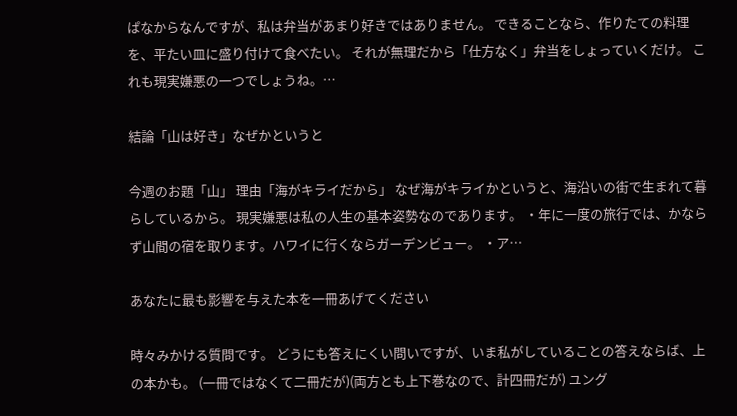ぱなからなんですが、私は弁当があまり好きではありません。 できることなら、作りたての料理を、平たい皿に盛り付けて食べたい。 それが無理だから「仕方なく」弁当をしょっていくだけ。 これも現実嫌悪の一つでしょうね。…

結論「山は好き」なぜかというと

今週のお題「山」 理由「海がキライだから」 なぜ海がキライかというと、海沿いの街で生まれて暮らしているから。 現実嫌悪は私の人生の基本姿勢なのであります。 ・年に一度の旅行では、かならず山間の宿を取ります。ハワイに行くならガーデンビュー。 ・ア…

あなたに最も影響を与えた本を一冊あげてください

時々みかける質問です。 どうにも答えにくい問いですが、いま私がしていることの答えならば、上の本かも。 (一冊ではなくて二冊だが)(両方とも上下巻なので、計四冊だが) ユング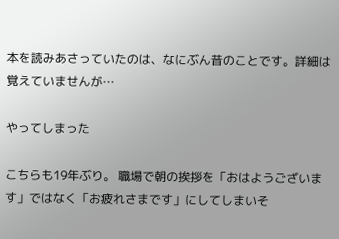本を読みあさっていたのは、なにぶん昔のことです。詳細は覚えていませんが…

やってしまった

こちらも19年ぶり。 職場で朝の挨拶を「おはようございます」ではなく「お疲れさまです」にしてしまいそ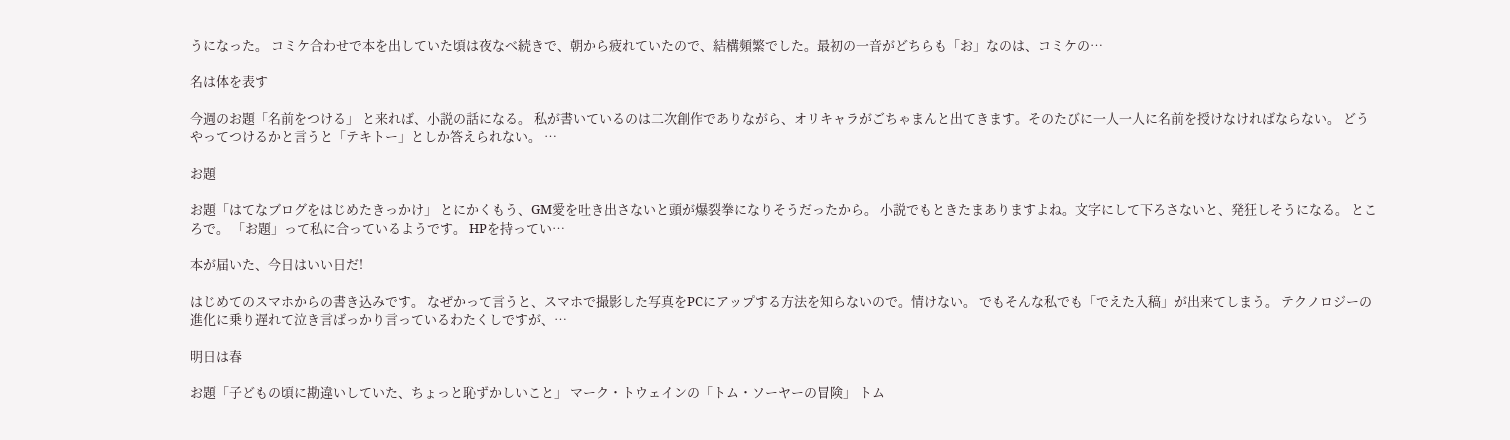うになった。 コミケ合わせで本を出していた頃は夜なべ続きで、朝から疲れていたので、結構頻繁でした。最初の一音がどちらも「お」なのは、コミケの…

名は体を表す

今週のお題「名前をつける」 と来れば、小説の話になる。 私が書いているのは二次創作でありながら、オリキャラがごちゃまんと出てきます。そのたびに一人一人に名前を授けなければならない。 どうやってつけるかと言うと「テキトー」としか答えられない。 …

お題

お題「はてなブログをはじめたきっかけ」 とにかくもう、GM愛を吐き出さないと頭が爆裂拳になりそうだったから。 小説でもときたまありますよね。文字にして下ろさないと、発狂しそうになる。 ところで。 「お題」って私に合っているようです。 HPを持ってい…

本が届いた、今日はいい日だ!

はじめてのスマホからの書き込みです。 なぜかって言うと、スマホで撮影した写真をPCにアップする方法を知らないので。情けない。 でもそんな私でも「でえた入稿」が出来てしまう。 テクノロジーの進化に乗り遅れて泣き言ばっかり言っているわたくしですが、…

明日は春

お題「子どもの頃に勘違いしていた、ちょっと恥ずかしいこと」 マーク・トウェインの「トム・ソーヤーの冒険」 トム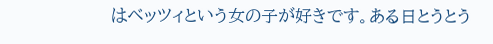はベッツィという女の子が好きです。ある日とうとう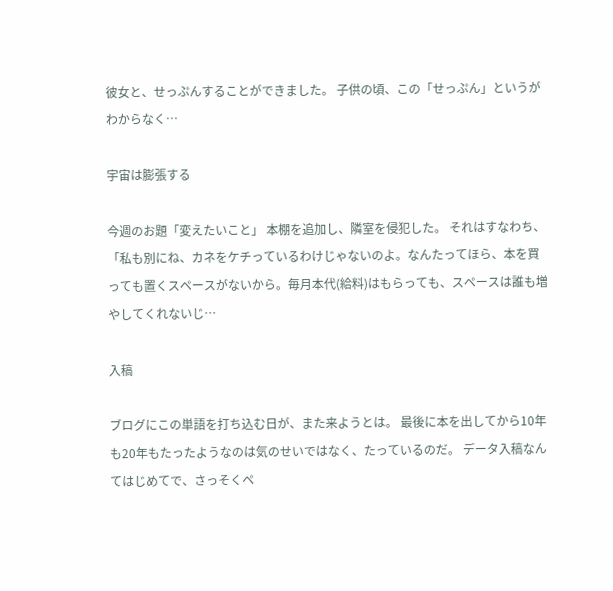彼女と、せっぷんすることができました。 子供の頃、この「せっぷん」というがわからなく…

宇宙は膨張する

今週のお題「変えたいこと」 本棚を追加し、隣室を侵犯した。 それはすなわち、 「私も別にね、カネをケチっているわけじゃないのよ。なんたってほら、本を買っても置くスペースがないから。毎月本代(給料)はもらっても、スペースは誰も増やしてくれないじ…

入稿

ブログにこの単語を打ち込む日が、また来ようとは。 最後に本を出してから10年も20年もたったようなのは気のせいではなく、たっているのだ。 データ入稿なんてはじめてで、さっそくペ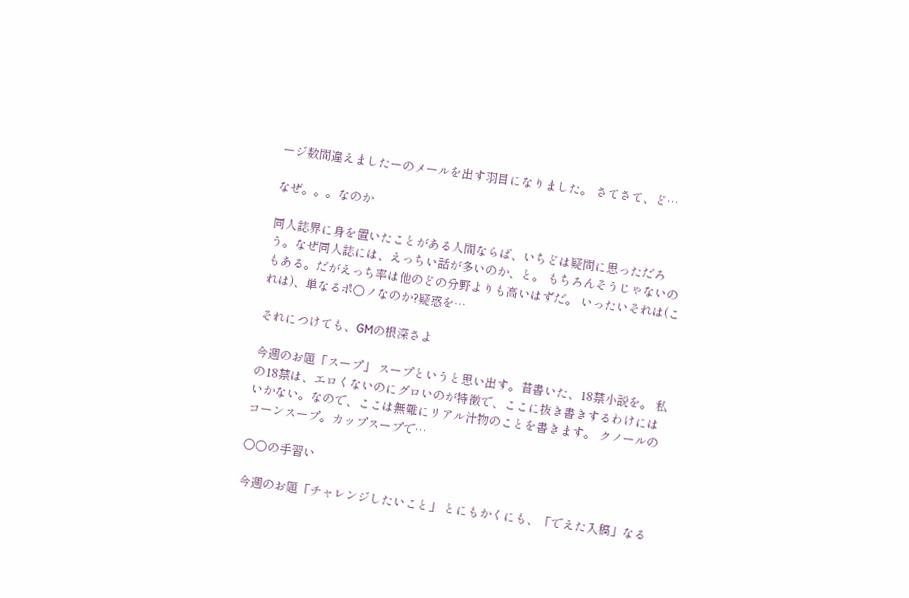ージ数間違えましたーのメールを出す羽目になりました。 さてさて、ど…

なぜ。。。なのか

同人誌界に身を置いたことがある人間ならば、いちどは疑問に思っただろう。なぜ同人誌には、えっちい話が多いのか、と。 もちろんそうじゃないのもある。だがえっち率は他のどの分野よりも高いはずだ。 いったいそれは(これは)、単なるポ○ノなのか?疑惑を…

それにつけても、GMの根深さよ

今週のお題「スープ」 スープというと思い出す。昔書いた、18禁小説を。 私の18禁は、エロくないのにグロいのが特徴で、ここに抜き書きするわけにはいかない。なので、ここは無難にリアル汁物のことを書きます。 クノールのコーンスープ。カップスープで…

○○の手習い

今週のお題「チャレンジしたいこと」 とにもかくにも、「でえた入稿」なる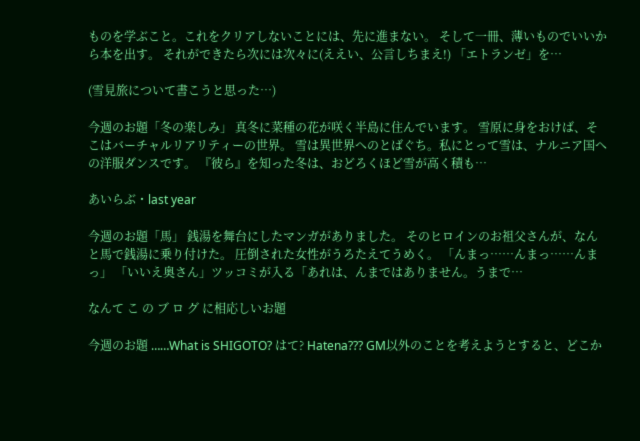ものを学ぶこと。これをクリアしないことには、先に進まない。 そして一冊、薄いものでいいから本を出す。 それができたら次には次々に(ええい、公言しちまえ!) 「エトランゼ」を…

(雪見旅について書こうと思った…)

今週のお題「冬の楽しみ」 真冬に菜種の花が咲く半島に住んでいます。 雪原に身をおけば、そこはバーチャルリアリティーの世界。 雪は異世界へのとばぐち。私にとって雪は、ナルニア国への洋服ダンスです。 『彼ら』を知った冬は、おどろくほど雪が高く積も…

あいらぶ・last year

今週のお題「馬」 銭湯を舞台にしたマンガがありました。 そのヒロインのお祖父さんが、なんと馬で銭湯に乗り付けた。 圧倒された女性がうろたえてうめく。 「んまっ……んまっ……んまっ」 「いいえ奥さん」ツッコミが入る「あれは、んまではありません。うまで…

なんて こ の ブ ロ グ に相応しいお題

今週のお題 ……What is SHIGOTO? はて? Hatena??? GM以外のことを考えようとすると、どこか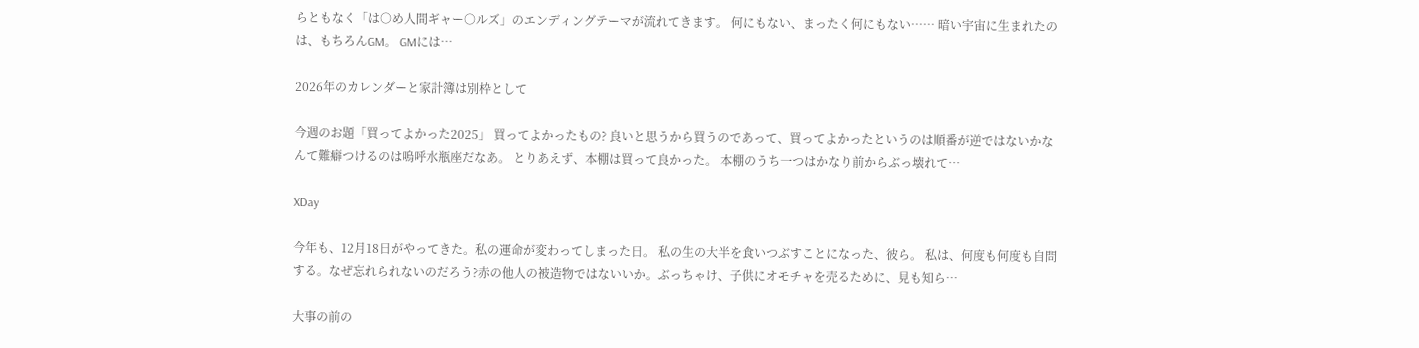らともなく「は○め人間ギャー○ルズ」のエンディングテーマが流れてきます。 何にもない、まったく何にもない…… 暗い宇宙に生まれたのは、もちろんGM。 GMには…

2026年のカレンダーと家計簿は別枠として

今週のお題「買ってよかった2025」 買ってよかったもの? 良いと思うから買うのであって、買ってよかったというのは順番が逆ではないかなんて難癖つけるのは嗚呼水瓶座だなあ。 とりあえず、本棚は買って良かった。 本棚のうち一つはかなり前からぶっ壊れて…

XDay

今年も、12月18日がやってきた。私の運命が変わってしまった日。 私の生の大半を食いつぶすことになった、彼ら。 私は、何度も何度も自問する。なぜ忘れられないのだろう?赤の他人の被造物ではないいか。ぶっちゃけ、子供にオモチャを売るために、見も知ら…

大事の前の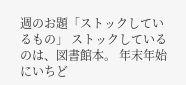週のお題「ストックしているもの」 ストックしているのは、図書館本。 年末年始にいちど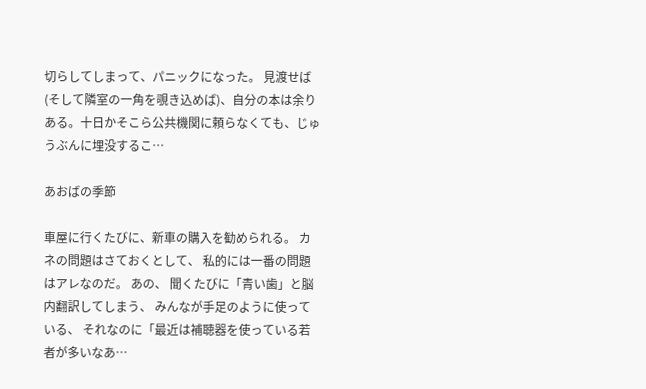切らしてしまって、パニックになった。 見渡せば(そして隣室の一角を覗き込めば)、自分の本は余りある。十日かそこら公共機関に頼らなくても、じゅうぶんに埋没するこ…

あおばの季節

車屋に行くたびに、新車の購入を勧められる。 カネの問題はさておくとして、 私的には一番の問題はアレなのだ。 あの、 聞くたびに「青い歯」と脳内翻訳してしまう、 みんなが手足のように使っている、 それなのに「最近は補聴器を使っている若者が多いなあ…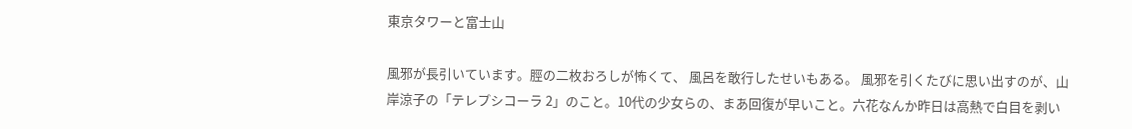東京タワーと富士山

風邪が長引いています。脛の二枚おろしが怖くて、 風呂を敢行したせいもある。 風邪を引くたびに思い出すのが、山岸涼子の「テレプシコーラ 2」のこと。10代の少女らの、まあ回復が早いこと。六花なんか昨日は高熱で白目を剥い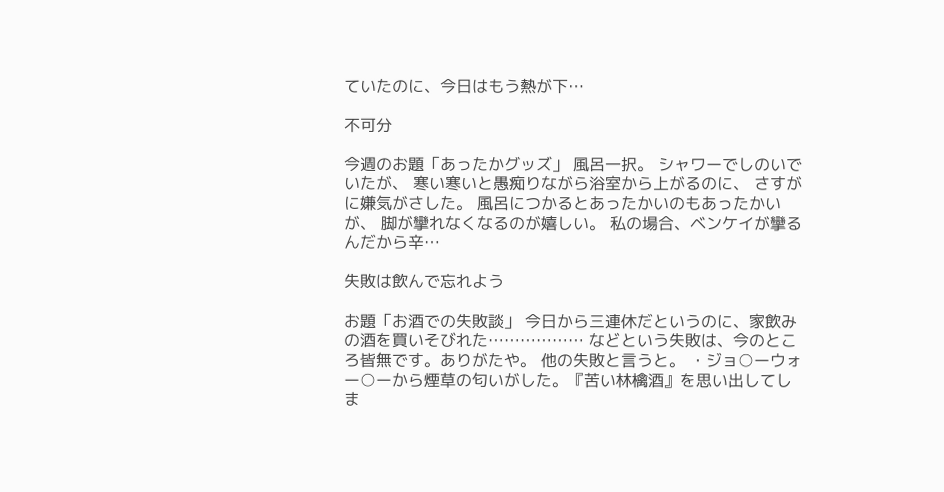ていたのに、今日はもう熱が下…

不可分

今週のお題「あったかグッズ」 風呂一択。 シャワーでしのいでいたが、 寒い寒いと愚痴りながら浴室から上がるのに、 さすがに嫌気がさした。 風呂につかるとあったかいのもあったかいが、 脚が攣れなくなるのが嬉しい。 私の場合、ベンケイが攣るんだから辛…

失敗は飲んで忘れよう

お題「お酒での失敗談」 今日から三連休だというのに、家飲みの酒を買いそびれた……………… などという失敗は、今のところ皆無です。ありがたや。 他の失敗と言うと。 ・ジョ○ーウォー○ーから煙草の匂いがした。『苦い林檎酒』を思い出してしま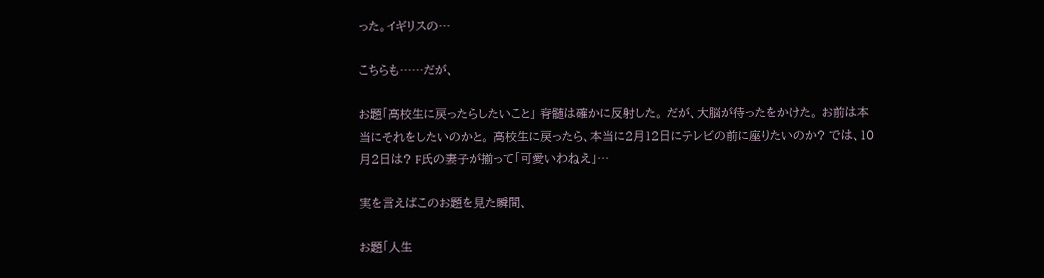った。イギリスの…

こちらも……だが、

お題「高校生に戻ったらしたいこと」 脊髄は確かに反射した。 だが、大脳が待ったをかけた。 お前は本当にそれをしたいのかと。 高校生に戻ったら、本当に2月12日にテレビの前に座りたいのか? では、10月2日は? F氏の妻子が揃って「可愛いわねえ」…

実を言えばこのお題を見た瞬間、

お題「人生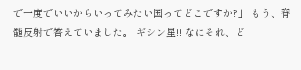で一度でいいからいってみたい国ってどこですか?」 もう、脊髄反射で答えていました。 ギシン星!! なにそれ、ど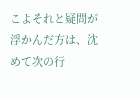こよそれと疑問が浮かんだ方は、沈めて次の行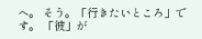へ。 そう。「行きたいところ」です。 「彼」が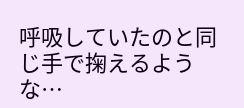呼吸していたのと同じ手で掬えるような…